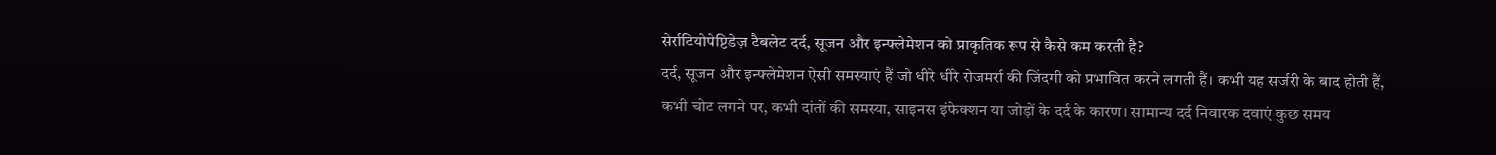सेर्राटियोपेप्टिडेज़ टैबलेट दर्द, सूजन और इन्फ्लेमेशन को प्राकृतिक रूप से कैसे कम करती है?
दर्द, सूजन और इन्फ्लेमेशन ऐसी समस्याएं हैं जो धीरे धीरे रोजमर्रा की जिंदगी को प्रभावित करने लगती हैं। कभी यह सर्जरी के बाद होती हैं, कभी चोट लगने पर, कभी दांतों की समस्या, साइनस इंफेक्शन या जोड़ों के दर्द के कारण। सामान्य दर्द निवारक दवाएं कुछ समय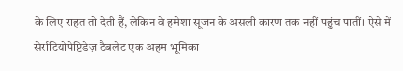के लिए राहत तो देती हैं, लेकिन वे हमेशा सूजन के असली कारण तक नहीं पहुंच पातीं। ऐसे में सेर्राटियोपेप्टिडेज़ टैबलेट एक अहम भूमिका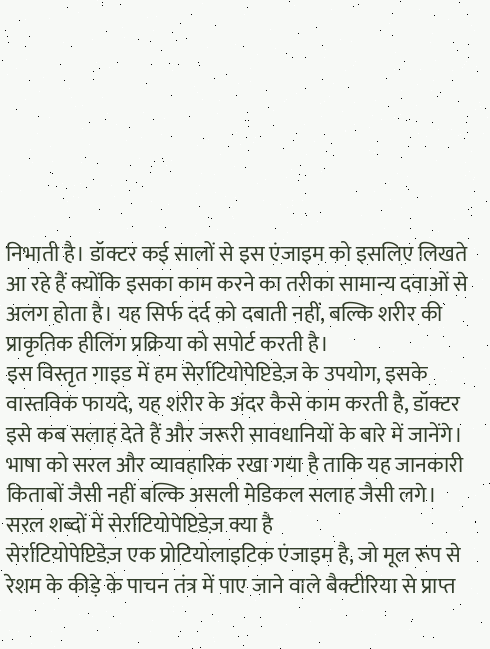निभाती है। डॉक्टर कई सालों से इस एंजाइम को इसलिए लिखते आ रहे हैं क्योंकि इसका काम करने का तरीका सामान्य दवाओं से अलग होता है। यह सिर्फ दर्द को दबाती नहीं, बल्कि शरीर की प्राकृतिक हीलिंग प्रक्रिया को सपोर्ट करती है।
इस विस्तृत गाइड में हम सेर्राटियोपेप्टिडेज़ के उपयोग, इसके वास्तविक फायदे, यह शरीर के अंदर कैसे काम करती है, डॉक्टर इसे कब सलाह देते हैं और जरूरी सावधानियों के बारे में जानेंगे। भाषा को सरल और व्यावहारिक रखा गया है ताकि यह जानकारी किताबों जैसी नहीं बल्कि असली मेडिकल सलाह जैसी लगे।
सरल शब्दों में सेर्राटियोपेप्टिडेज़ क्या है
सेर्राटियोपेप्टिडेज़ एक प्रोटियोलाइटिक एंजाइम है, जो मूल रूप से रेशम के कीड़े के पाचन तंत्र में पाए जाने वाले बैक्टीरिया से प्राप्त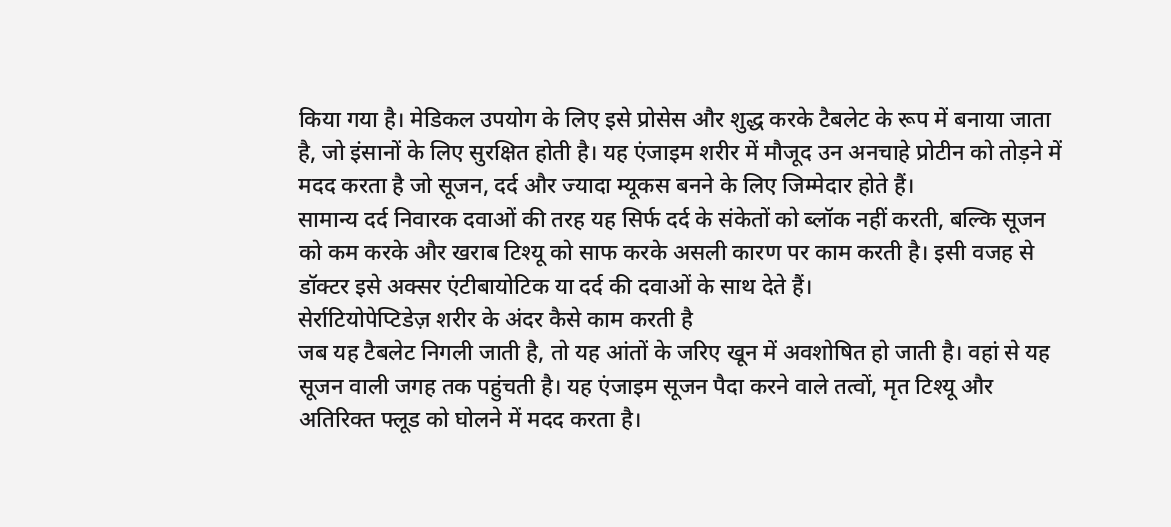किया गया है। मेडिकल उपयोग के लिए इसे प्रोसेस और शुद्ध करके टैबलेट के रूप में बनाया जाता है, जो इंसानों के लिए सुरक्षित होती है। यह एंजाइम शरीर में मौजूद उन अनचाहे प्रोटीन को तोड़ने में मदद करता है जो सूजन, दर्द और ज्यादा म्यूकस बनने के लिए जिम्मेदार होते हैं।
सामान्य दर्द निवारक दवाओं की तरह यह सिर्फ दर्द के संकेतों को ब्लॉक नहीं करती, बल्कि सूजन को कम करके और खराब टिश्यू को साफ करके असली कारण पर काम करती है। इसी वजह से डॉक्टर इसे अक्सर एंटीबायोटिक या दर्द की दवाओं के साथ देते हैं।
सेर्राटियोपेप्टिडेज़ शरीर के अंदर कैसे काम करती है
जब यह टैबलेट निगली जाती है, तो यह आंतों के जरिए खून में अवशोषित हो जाती है। वहां से यह सूजन वाली जगह तक पहुंचती है। यह एंजाइम सूजन पैदा करने वाले तत्वों, मृत टिश्यू और अतिरिक्त फ्लूड को घोलने में मदद करता है।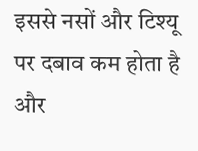इससे नसों और टिश्यू पर दबाव कम होता है और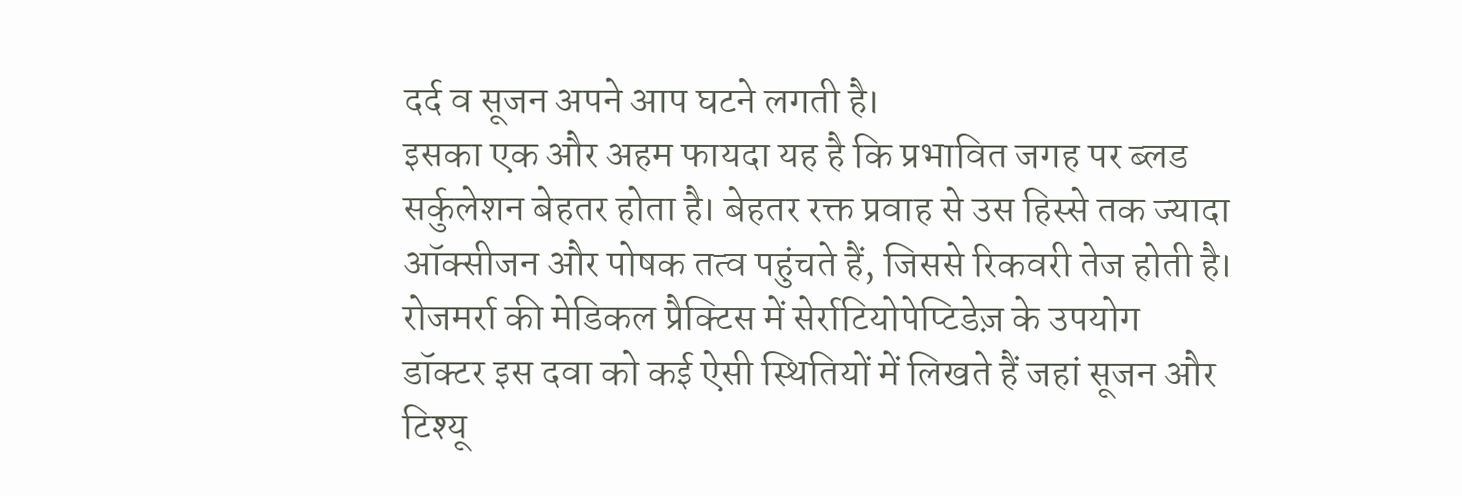दर्द व सूजन अपने आप घटने लगती है।
इसका एक और अहम फायदा यह है कि प्रभावित जगह पर ब्लड सर्कुलेशन बेहतर होता है। बेहतर रक्त प्रवाह से उस हिस्से तक ज्यादा ऑक्सीजन और पोषक तत्व पहुंचते हैं, जिससे रिकवरी तेज होती है।
रोजमर्रा की मेडिकल प्रैक्टिस में सेर्राटियोपेप्टिडेज़ के उपयोग
डॉक्टर इस दवा को कई ऐसी स्थितियों में लिखते हैं जहां सूजन और टिश्यू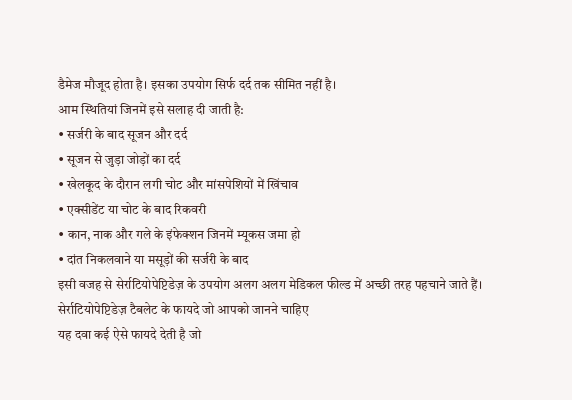डैमेज मौजूद होता है। इसका उपयोग सिर्फ दर्द तक सीमित नहीं है।
आम स्थितियां जिनमें इसे सलाह दी जाती है:
• सर्जरी के बाद सूजन और दर्द
• सूजन से जुड़ा जोड़ों का दर्द
• खेलकूद के दौरान लगी चोट और मांसपेशियों में खिंचाव
• एक्सीडेंट या चोट के बाद रिकवरी
• कान, नाक और गले के इंफेक्शन जिनमें म्यूकस जमा हो
• दांत निकलवाने या मसूड़ों की सर्जरी के बाद
इसी वजह से सेर्राटियोपेप्टिडेज़ के उपयोग अलग अलग मेडिकल फील्ड में अच्छी तरह पहचाने जाते हैं।
सेर्राटियोपेप्टिडेज़ टैबलेट के फायदे जो आपको जानने चाहिए
यह दवा कई ऐसे फायदे देती है जो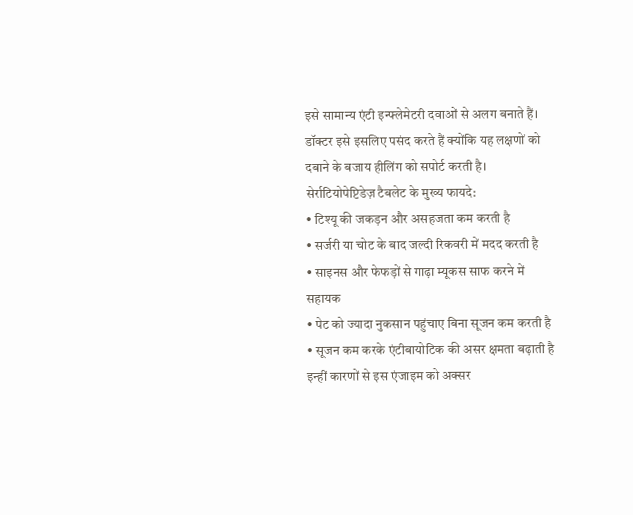इसे सामान्य एंटी इन्फ्लेमेटरी दवाओं से अलग बनाते हैं। डॉक्टर इसे इसलिए पसंद करते हैं क्योंकि यह लक्षणों को दबाने के बजाय हीलिंग को सपोर्ट करती है।
सेर्राटियोपेप्टिडेज़ टैबलेट के मुख्य फायदे:
• टिश्यू की जकड़न और असहजता कम करती है
• सर्जरी या चोट के बाद जल्दी रिकवरी में मदद करती है
• साइनस और फेफड़ों से गाढ़ा म्यूकस साफ करने में सहायक
• पेट को ज्यादा नुकसान पहुंचाए बिना सूजन कम करती है
• सूजन कम करके एंटीबायोटिक की असर क्षमता बढ़ाती है
इन्हीं कारणों से इस एंजाइम को अक्सर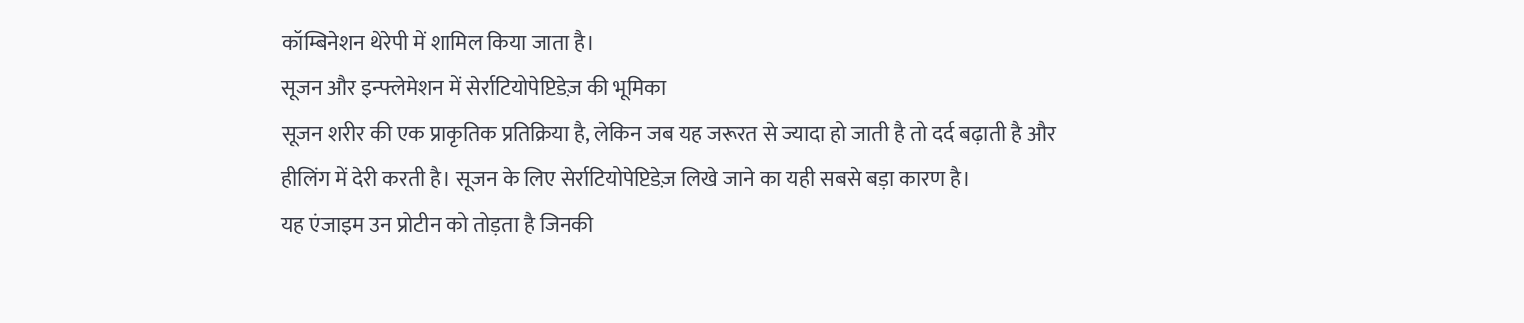कॉम्बिनेशन थेरेपी में शामिल किया जाता है।
सूजन और इन्फ्लेमेशन में सेर्राटियोपेप्टिडेज़ की भूमिका
सूजन शरीर की एक प्राकृतिक प्रतिक्रिया है, लेकिन जब यह जरूरत से ज्यादा हो जाती है तो दर्द बढ़ाती है और हीलिंग में देरी करती है। सूजन के लिए सेर्राटियोपेप्टिडेज़ लिखे जाने का यही सबसे बड़ा कारण है।
यह एंजाइम उन प्रोटीन को तोड़ता है जिनकी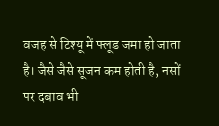वजह से टिश्यू में फ्लूड जमा हो जाता है। जैसे जैसे सूजन कम होती है, नसों पर दबाव भी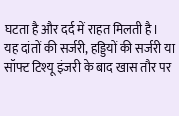घटता है और दर्द में राहत मिलती है। यह दांतों की सर्जरी, हड्डियों की सर्जरी या सॉफ्ट टिश्यू इंजरी के बाद खास तौर पर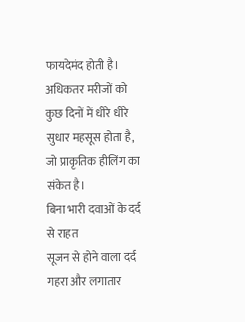फायदेमंद होती है।
अधिकतर मरीजों को कुछ दिनों में धीरे धीरे सुधार महसूस होता है, जो प्राकृतिक हीलिंग का संकेत है।
बिना भारी दवाओं के दर्द से राहत
सूजन से होने वाला दर्द गहरा और लगातार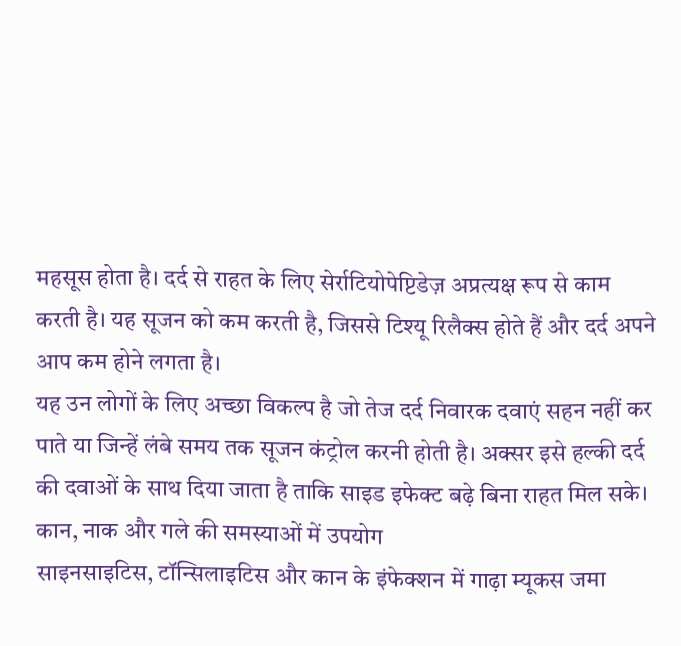महसूस होता है। दर्द से राहत के लिए सेर्राटियोपेप्टिडेज़ अप्रत्यक्ष रूप से काम करती है। यह सूजन को कम करती है, जिससे टिश्यू रिलैक्स होते हैं और दर्द अपने आप कम होने लगता है।
यह उन लोगों के लिए अच्छा विकल्प है जो तेज दर्द निवारक दवाएं सहन नहीं कर पाते या जिन्हें लंबे समय तक सूजन कंट्रोल करनी होती है। अक्सर इसे हल्की दर्द की दवाओं के साथ दिया जाता है ताकि साइड इफेक्ट बढ़े बिना राहत मिल सके।
कान, नाक और गले की समस्याओं में उपयोग
साइनसाइटिस, टॉन्सिलाइटिस और कान के इंफेक्शन में गाढ़ा म्यूकस जमा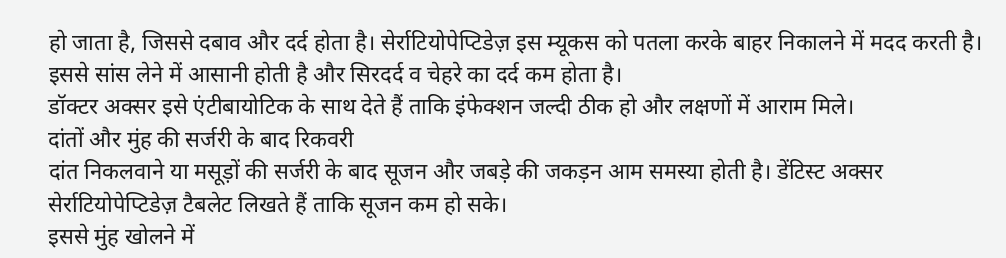हो जाता है, जिससे दबाव और दर्द होता है। सेर्राटियोपेप्टिडेज़ इस म्यूकस को पतला करके बाहर निकालने में मदद करती है। इससे सांस लेने में आसानी होती है और सिरदर्द व चेहरे का दर्द कम होता है।
डॉक्टर अक्सर इसे एंटीबायोटिक के साथ देते हैं ताकि इंफेक्शन जल्दी ठीक हो और लक्षणों में आराम मिले।
दांतों और मुंह की सर्जरी के बाद रिकवरी
दांत निकलवाने या मसूड़ों की सर्जरी के बाद सूजन और जबड़े की जकड़न आम समस्या होती है। डेंटिस्ट अक्सर सेर्राटियोपेप्टिडेज़ टैबलेट लिखते हैं ताकि सूजन कम हो सके।
इससे मुंह खोलने में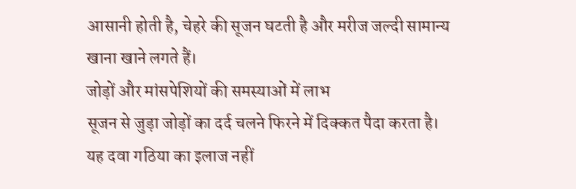आसानी होती है, चेहरे की सूजन घटती है और मरीज जल्दी सामान्य खाना खाने लगते हैं।
जोड़ों और मांसपेशियों की समस्याओं में लाभ
सूजन से जुड़ा जोड़ों का दर्द चलने फिरने में दिक्कत पैदा करता है। यह दवा गठिया का इलाज नहीं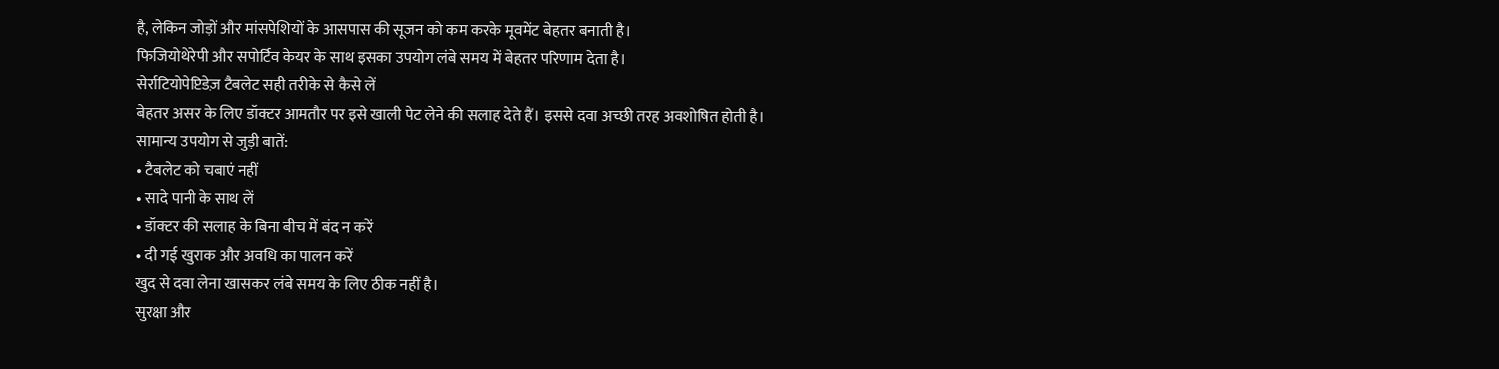है, लेकिन जोड़ों और मांसपेशियों के आसपास की सूजन को कम करके मूवमेंट बेहतर बनाती है।
फिजियोथेरेपी और सपोर्टिव केयर के साथ इसका उपयोग लंबे समय में बेहतर परिणाम देता है।
सेर्राटियोपेप्टिडेज़ टैबलेट सही तरीके से कैसे लें
बेहतर असर के लिए डॉक्टर आमतौर पर इसे खाली पेट लेने की सलाह देते हैं। इससे दवा अच्छी तरह अवशोषित होती है।
सामान्य उपयोग से जुड़ी बातें:
• टैबलेट को चबाएं नहीं
• सादे पानी के साथ लें
• डॉक्टर की सलाह के बिना बीच में बंद न करें
• दी गई खुराक और अवधि का पालन करें
खुद से दवा लेना खासकर लंबे समय के लिए ठीक नहीं है।
सुरक्षा और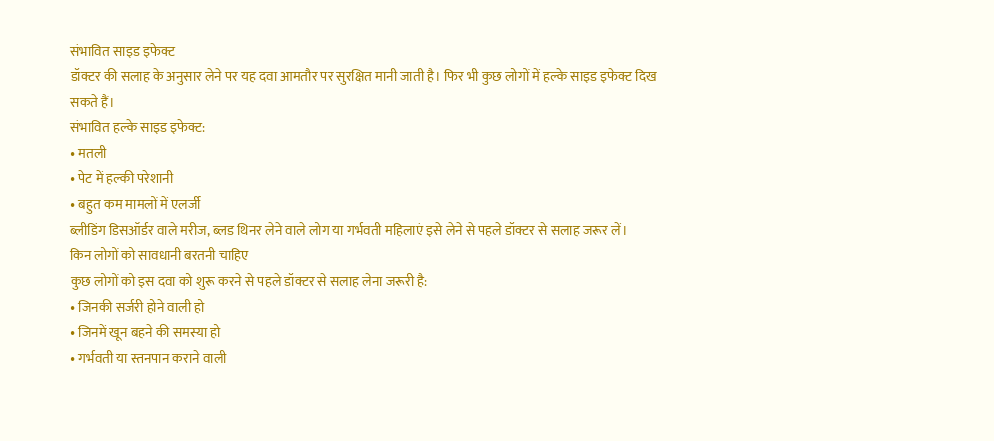संभावित साइड इफेक्ट
डॉक्टर की सलाह के अनुसार लेने पर यह दवा आमतौर पर सुरक्षित मानी जाती है। फिर भी कुछ लोगों में हल्के साइड इफेक्ट दिख सकते हैं।
संभावित हल्के साइड इफेक्ट:
• मतली
• पेट में हल्की परेशानी
• बहुत कम मामलों में एलर्जी
ब्लीडिंग डिसऑर्डर वाले मरीज, ब्लड थिनर लेने वाले लोग या गर्भवती महिलाएं इसे लेने से पहले डॉक्टर से सलाह जरूर लें।
किन लोगों को सावधानी बरतनी चाहिए
कुछ लोगों को इस दवा को शुरू करने से पहले डॉक्टर से सलाह लेना जरूरी है:
• जिनकी सर्जरी होने वाली हो
• जिनमें खून बहने की समस्या हो
• गर्भवती या स्तनपान कराने वाली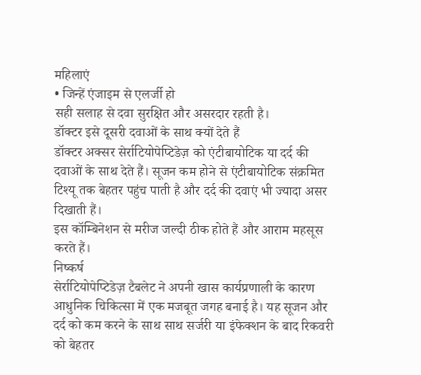महिलाएं
• जिन्हें एंजाइम से एलर्जी हो
सही सलाह से दवा सुरक्षित और असरदार रहती है।
डॉक्टर इसे दूसरी दवाओं के साथ क्यों देते हैं
डॉक्टर अक्सर सेर्राटियोपेप्टिडेज़ को एंटीबायोटिक या दर्द की दवाओं के साथ देते हैं। सूजन कम होने से एंटीबायोटिक संक्रमित टिश्यू तक बेहतर पहुंच पाती है और दर्द की दवाएं भी ज्यादा असर दिखाती हैं।
इस कॉम्बिनेशन से मरीज जल्दी ठीक होते हैं और आराम महसूस करते हैं।
निष्कर्ष
सेर्राटियोपेप्टिडेज़ टैबलेट ने अपनी खास कार्यप्रणाली के कारण आधुनिक चिकित्सा में एक मजबूत जगह बनाई है। यह सूजन और दर्द को कम करने के साथ साथ सर्जरी या इंफेक्शन के बाद रिकवरी को बेहतर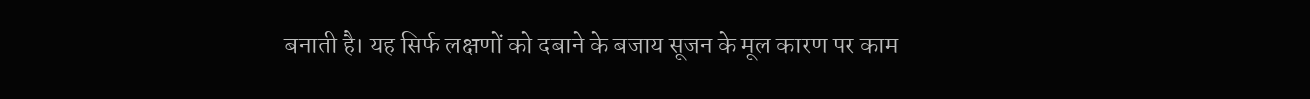बनाती है। यह सिर्फ लक्षणों को दबाने के बजाय सूजन के मूल कारण पर काम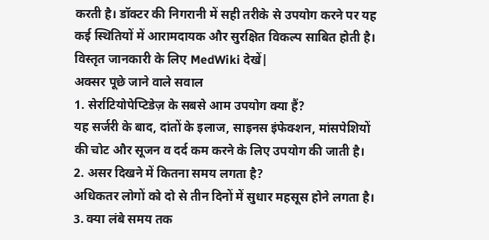करती है। डॉक्टर की निगरानी में सही तरीके से उपयोग करने पर यह कई स्थितियों में आरामदायक और सुरक्षित विकल्प साबित होती है। विस्तृत जानकारी के लिए MedWiki देखें|
अक्सर पूछे जाने वाले सवाल
1. सेर्राटियोपेप्टिडेज़ के सबसे आम उपयोग क्या हैं?
यह सर्जरी के बाद, दांतों के इलाज, साइनस इंफेक्शन, मांसपेशियों की चोट और सूजन व दर्द कम करने के लिए उपयोग की जाती है।
2. असर दिखने में कितना समय लगता है?
अधिकतर लोगों को दो से तीन दिनों में सुधार महसूस होने लगता है।
3. क्या लंबे समय तक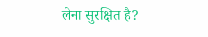लेना सुरक्षित है?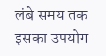लंबे समय तक इसका उपयोग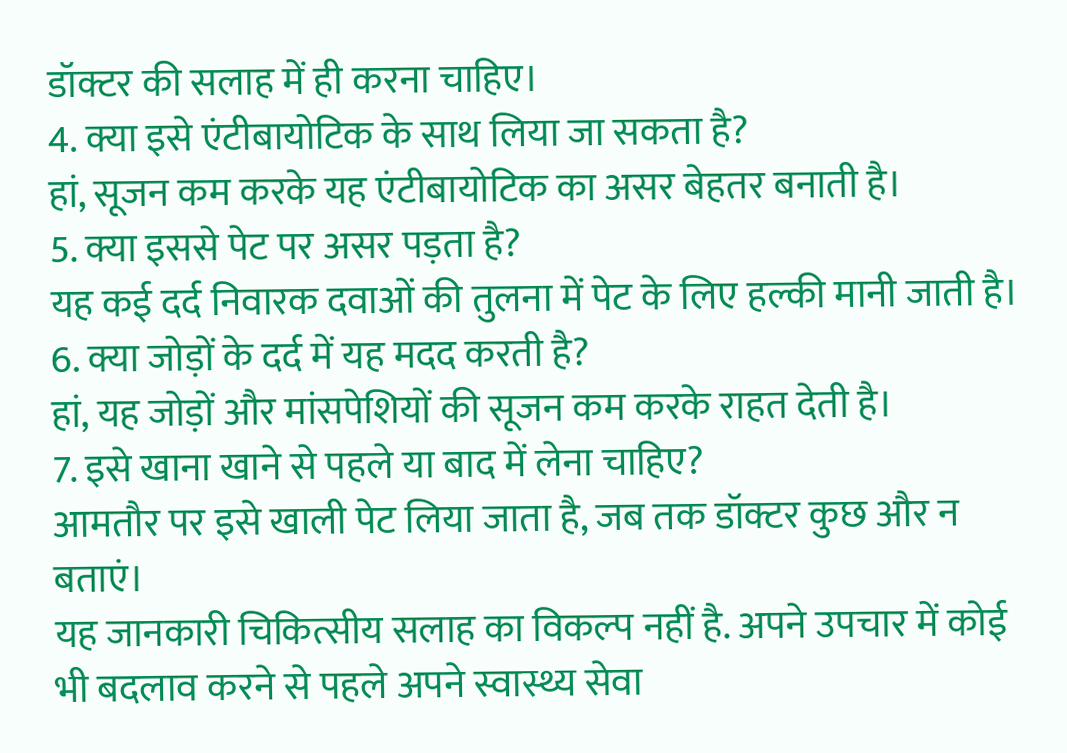डॉक्टर की सलाह में ही करना चाहिए।
4. क्या इसे एंटीबायोटिक के साथ लिया जा सकता है?
हां, सूजन कम करके यह एंटीबायोटिक का असर बेहतर बनाती है।
5. क्या इससे पेट पर असर पड़ता है?
यह कई दर्द निवारक दवाओं की तुलना में पेट के लिए हल्की मानी जाती है।
6. क्या जोड़ों के दर्द में यह मदद करती है?
हां, यह जोड़ों और मांसपेशियों की सूजन कम करके राहत देती है।
7. इसे खाना खाने से पहले या बाद में लेना चाहिए?
आमतौर पर इसे खाली पेट लिया जाता है, जब तक डॉक्टर कुछ और न बताएं।
यह जानकारी चिकित्सीय सलाह का विकल्प नहीं है. अपने उपचार में कोई भी बदलाव करने से पहले अपने स्वास्थ्य सेवा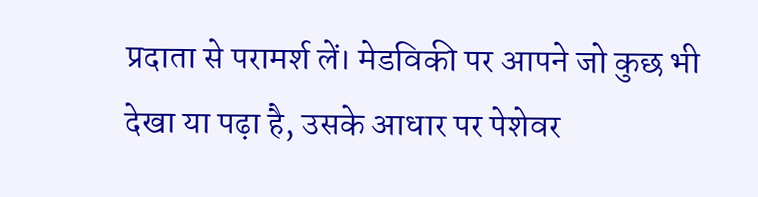प्रदाता से परामर्श लें। मेडविकी पर आपने जो कुछ भी देखा या पढ़ा है, उसके आधार पर पेशेवर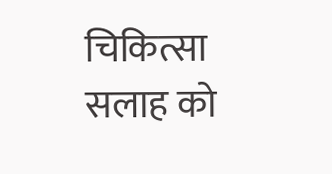चिकित्सा सलाह को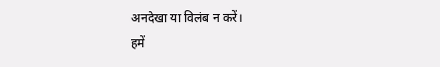अनदेखा या विलंब न करें।
हमें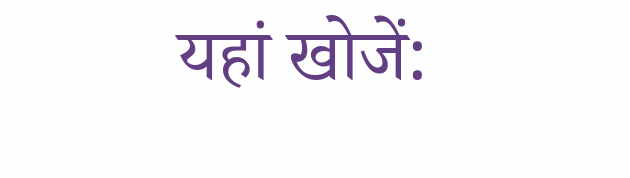यहां खोजें: